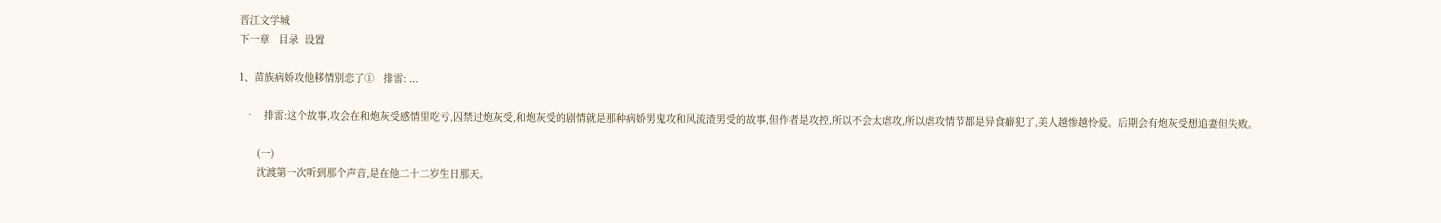晋江文学城
下一章   目录  设置

1、苗族病娇攻他移情别恋了①   排雷: ...

  •   排雷:这个故事,攻会在和炮灰受感情里吃亏,囚禁过炮灰受,和炮灰受的剧情就是那种病娇男鬼攻和风流渣男受的故事,但作者是攻控,所以不会太虐攻,所以虐攻情节都是异食癖犯了,美人越惨越怜爱。后期会有炮灰受想追妻但失败。

      (一)
      沈渡第一次听到那个声音,是在他二十二岁生日那天。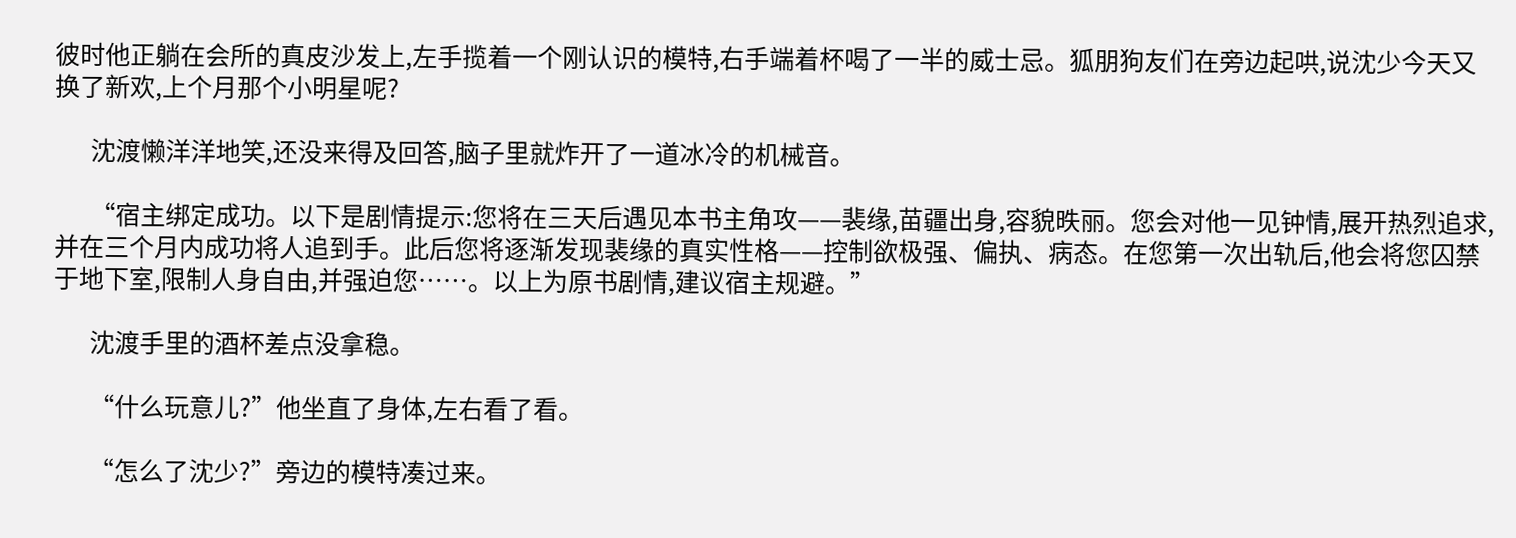彼时他正躺在会所的真皮沙发上,左手揽着一个刚认识的模特,右手端着杯喝了一半的威士忌。狐朋狗友们在旁边起哄,说沈少今天又换了新欢,上个月那个小明星呢?

      沈渡懒洋洋地笑,还没来得及回答,脑子里就炸开了一道冰冷的机械音。

      “宿主绑定成功。以下是剧情提示:您将在三天后遇见本书主角攻——裴缘,苗疆出身,容貌昳丽。您会对他一见钟情,展开热烈追求,并在三个月内成功将人追到手。此后您将逐渐发现裴缘的真实性格——控制欲极强、偏执、病态。在您第一次出轨后,他会将您囚禁于地下室,限制人身自由,并强迫您……。以上为原书剧情,建议宿主规避。”

      沈渡手里的酒杯差点没拿稳。

      “什么玩意儿?”他坐直了身体,左右看了看。

      “怎么了沈少?”旁边的模特凑过来。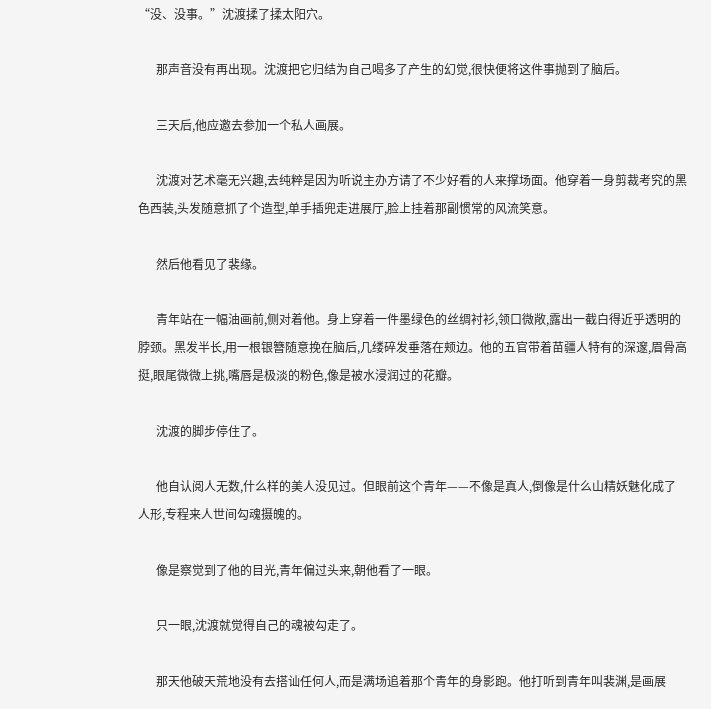“没、没事。”沈渡揉了揉太阳穴。

      那声音没有再出现。沈渡把它归结为自己喝多了产生的幻觉,很快便将这件事抛到了脑后。

      三天后,他应邀去参加一个私人画展。

      沈渡对艺术毫无兴趣,去纯粹是因为听说主办方请了不少好看的人来撑场面。他穿着一身剪裁考究的黑色西装,头发随意抓了个造型,单手插兜走进展厅,脸上挂着那副惯常的风流笑意。

      然后他看见了裴缘。

      青年站在一幅油画前,侧对着他。身上穿着一件墨绿色的丝绸衬衫,领口微敞,露出一截白得近乎透明的脖颈。黑发半长,用一根银簪随意挽在脑后,几缕碎发垂落在颊边。他的五官带着苗疆人特有的深邃,眉骨高挺,眼尾微微上挑,嘴唇是极淡的粉色,像是被水浸润过的花瓣。

      沈渡的脚步停住了。

      他自认阅人无数,什么样的美人没见过。但眼前这个青年——不像是真人,倒像是什么山精妖魅化成了人形,专程来人世间勾魂摄魄的。

      像是察觉到了他的目光,青年偏过头来,朝他看了一眼。

      只一眼,沈渡就觉得自己的魂被勾走了。

      那天他破天荒地没有去搭讪任何人,而是满场追着那个青年的身影跑。他打听到青年叫裴渊,是画展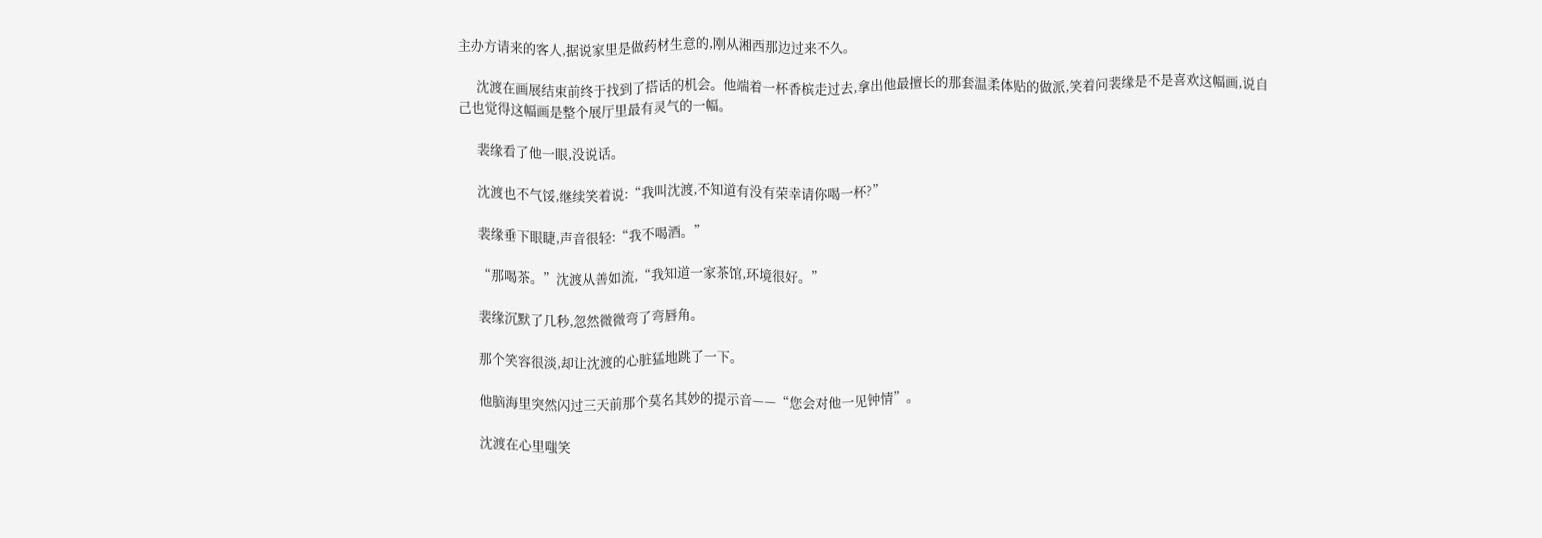主办方请来的客人,据说家里是做药材生意的,刚从湘西那边过来不久。

      沈渡在画展结束前终于找到了搭话的机会。他端着一杯香槟走过去,拿出他最擅长的那套温柔体贴的做派,笑着问裴缘是不是喜欢这幅画,说自己也觉得这幅画是整个展厅里最有灵气的一幅。

      裴缘看了他一眼,没说话。

      沈渡也不气馁,继续笑着说:“我叫沈渡,不知道有没有荣幸请你喝一杯?”

      裴缘垂下眼睫,声音很轻:“我不喝酒。”

      “那喝茶。”沈渡从善如流,“我知道一家茶馆,环境很好。”

      裴缘沉默了几秒,忽然微微弯了弯唇角。

      那个笑容很淡,却让沈渡的心脏猛地跳了一下。

      他脑海里突然闪过三天前那个莫名其妙的提示音——“您会对他一见钟情”。

      沈渡在心里嗤笑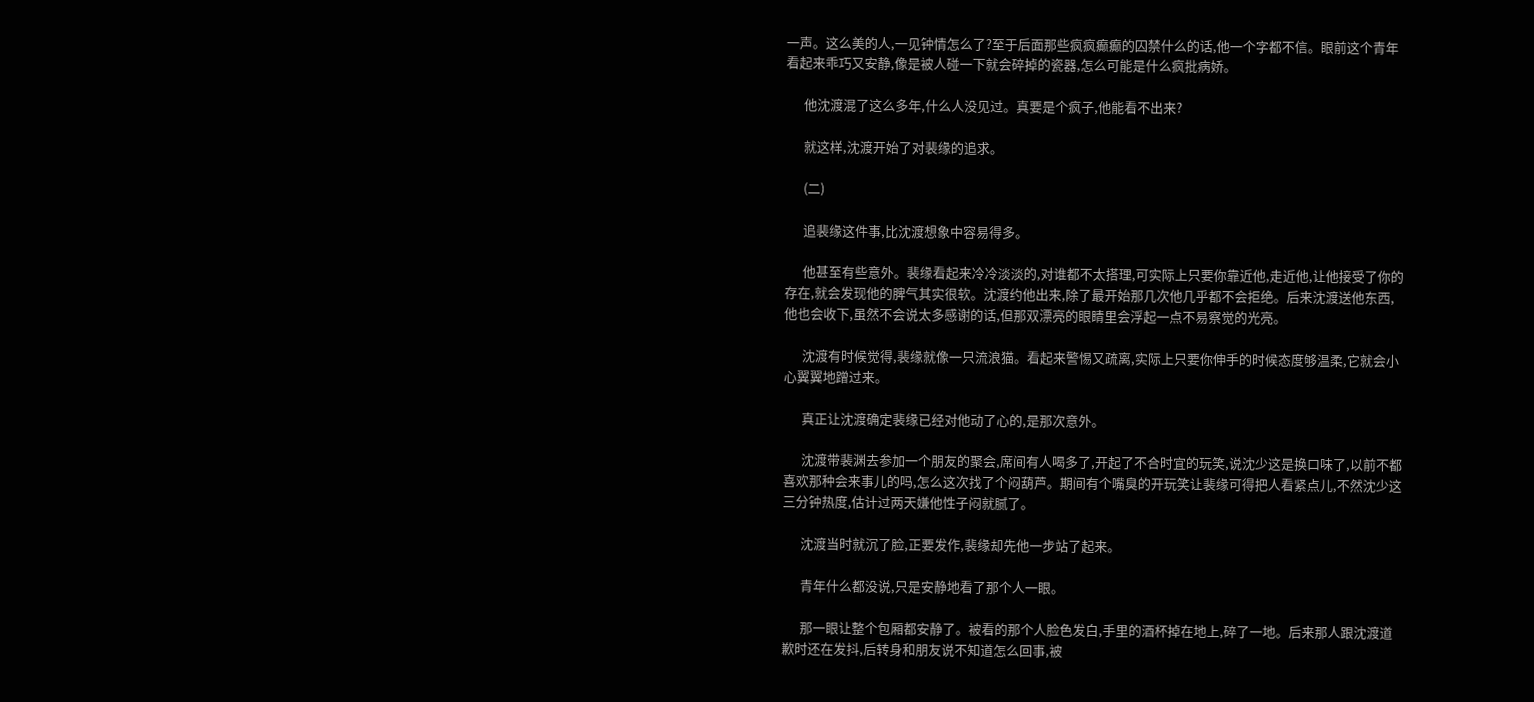一声。这么美的人,一见钟情怎么了?至于后面那些疯疯癫癫的囚禁什么的话,他一个字都不信。眼前这个青年看起来乖巧又安静,像是被人碰一下就会碎掉的瓷器,怎么可能是什么疯批病娇。

      他沈渡混了这么多年,什么人没见过。真要是个疯子,他能看不出来?

      就这样,沈渡开始了对裴缘的追求。

      (二)

      追裴缘这件事,比沈渡想象中容易得多。

      他甚至有些意外。裴缘看起来冷冷淡淡的,对谁都不太搭理,可实际上只要你靠近他,走近他,让他接受了你的存在,就会发现他的脾气其实很软。沈渡约他出来,除了最开始那几次他几乎都不会拒绝。后来沈渡送他东西,他也会收下,虽然不会说太多感谢的话,但那双漂亮的眼睛里会浮起一点不易察觉的光亮。

      沈渡有时候觉得,裴缘就像一只流浪猫。看起来警惕又疏离,实际上只要你伸手的时候态度够温柔,它就会小心翼翼地蹭过来。

      真正让沈渡确定裴缘已经对他动了心的,是那次意外。

      沈渡带裴渊去参加一个朋友的聚会,席间有人喝多了,开起了不合时宜的玩笑,说沈少这是换口味了,以前不都喜欢那种会来事儿的吗,怎么这次找了个闷葫芦。期间有个嘴臭的开玩笑让裴缘可得把人看紧点儿,不然沈少这三分钟热度,估计过两天嫌他性子闷就腻了。

      沈渡当时就沉了脸,正要发作,裴缘却先他一步站了起来。

      青年什么都没说,只是安静地看了那个人一眼。

      那一眼让整个包厢都安静了。被看的那个人脸色发白,手里的酒杯掉在地上,碎了一地。后来那人跟沈渡道歉时还在发抖,后转身和朋友说不知道怎么回事,被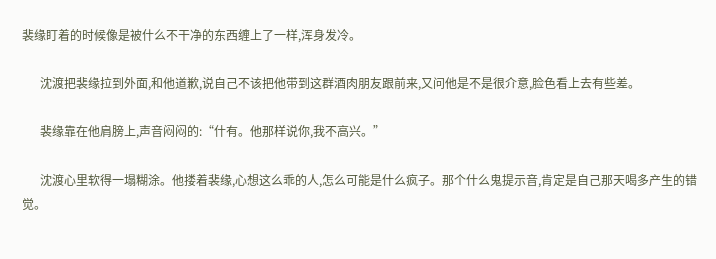裴缘盯着的时候像是被什么不干净的东西缠上了一样,浑身发冷。

      沈渡把裴缘拉到外面,和他道歉,说自己不该把他带到这群酒肉朋友跟前来,又问他是不是很介意,脸色看上去有些差。

      裴缘靠在他肩膀上,声音闷闷的:“什有。他那样说你,我不高兴。”

      沈渡心里软得一塌糊涂。他搂着裴缘,心想这么乖的人,怎么可能是什么疯子。那个什么鬼提示音,肯定是自己那天喝多产生的错觉。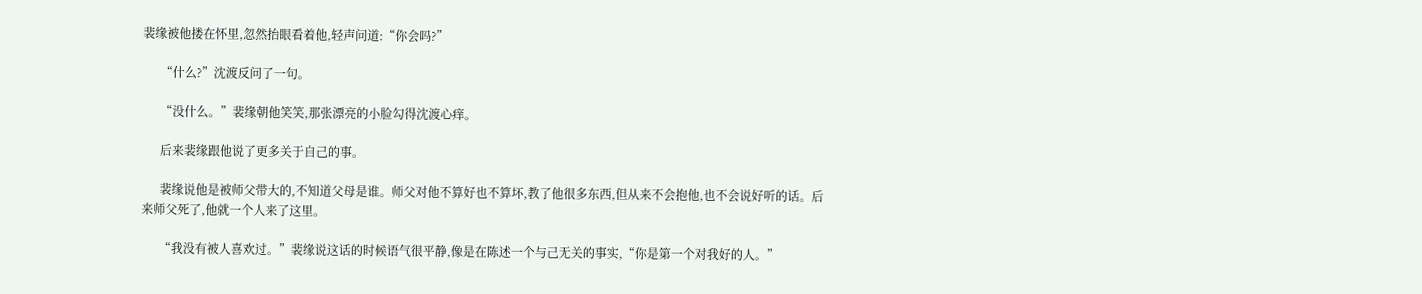裴缘被他搂在怀里,忽然抬眼看着他,轻声问道:“你会吗?”

      “什么?”沈渡反问了一句。

      “没什么。”裴缘朝他笑笑,那张漂亮的小脸勾得沈渡心痒。

      后来裴缘跟他说了更多关于自己的事。

      裴缘说他是被师父带大的,不知道父母是谁。师父对他不算好也不算坏,教了他很多东西,但从来不会抱他,也不会说好听的话。后来师父死了,他就一个人来了这里。

      “我没有被人喜欢过。”裴缘说这话的时候语气很平静,像是在陈述一个与己无关的事实,“你是第一个对我好的人。”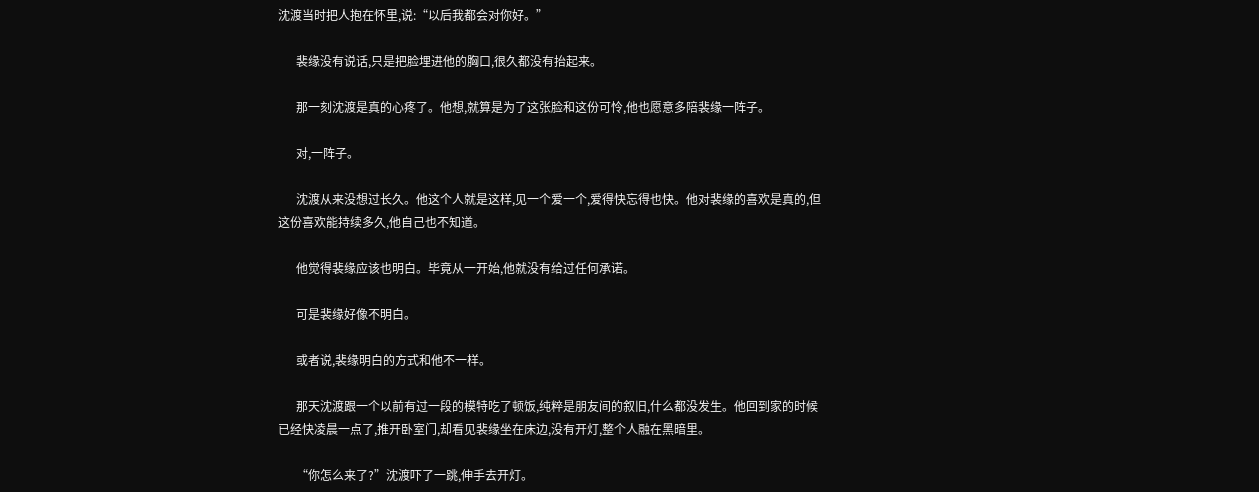沈渡当时把人抱在怀里,说:“以后我都会对你好。”

      裴缘没有说话,只是把脸埋进他的胸口,很久都没有抬起来。

      那一刻沈渡是真的心疼了。他想,就算是为了这张脸和这份可怜,他也愿意多陪裴缘一阵子。

      对,一阵子。

      沈渡从来没想过长久。他这个人就是这样,见一个爱一个,爱得快忘得也快。他对裴缘的喜欢是真的,但这份喜欢能持续多久,他自己也不知道。

      他觉得裴缘应该也明白。毕竟从一开始,他就没有给过任何承诺。

      可是裴缘好像不明白。

      或者说,裴缘明白的方式和他不一样。

      那天沈渡跟一个以前有过一段的模特吃了顿饭,纯粹是朋友间的叙旧,什么都没发生。他回到家的时候已经快凌晨一点了,推开卧室门,却看见裴缘坐在床边,没有开灯,整个人融在黑暗里。

      “你怎么来了?”沈渡吓了一跳,伸手去开灯。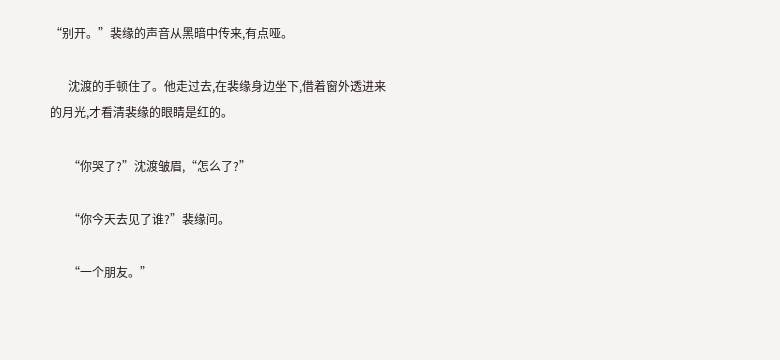“别开。”裴缘的声音从黑暗中传来,有点哑。

      沈渡的手顿住了。他走过去,在裴缘身边坐下,借着窗外透进来的月光,才看清裴缘的眼睛是红的。

      “你哭了?”沈渡皱眉,“怎么了?”

      “你今天去见了谁?”裴缘问。

      “一个朋友。”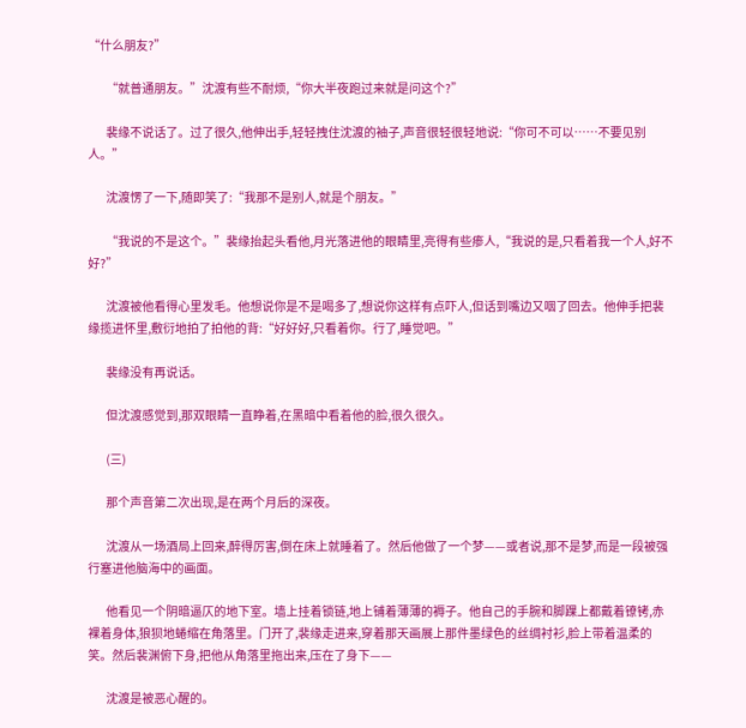“什么朋友?”

      “就普通朋友。”沈渡有些不耐烦,“你大半夜跑过来就是问这个?”

      裴缘不说话了。过了很久,他伸出手,轻轻拽住沈渡的袖子,声音很轻很轻地说:“你可不可以……不要见别人。”

      沈渡愣了一下,随即笑了:“我那不是别人,就是个朋友。”

      “我说的不是这个。”裴缘抬起头看他,月光落进他的眼睛里,亮得有些瘆人,“我说的是,只看着我一个人,好不好?”

      沈渡被他看得心里发毛。他想说你是不是喝多了,想说你这样有点吓人,但话到嘴边又咽了回去。他伸手把裴缘揽进怀里,敷衍地拍了拍他的背:“好好好,只看着你。行了,睡觉吧。”

      裴缘没有再说话。

      但沈渡感觉到,那双眼睛一直睁着,在黑暗中看着他的脸,很久很久。

      (三)

      那个声音第二次出现,是在两个月后的深夜。

      沈渡从一场酒局上回来,醉得厉害,倒在床上就睡着了。然后他做了一个梦——或者说,那不是梦,而是一段被强行塞进他脑海中的画面。

      他看见一个阴暗逼仄的地下室。墙上挂着锁链,地上铺着薄薄的褥子。他自己的手腕和脚踝上都戴着镣铐,赤裸着身体,狼狈地蜷缩在角落里。门开了,裴缘走进来,穿着那天画展上那件墨绿色的丝绸衬衫,脸上带着温柔的笑。然后裴渊俯下身,把他从角落里拖出来,压在了身下——

      沈渡是被恶心醒的。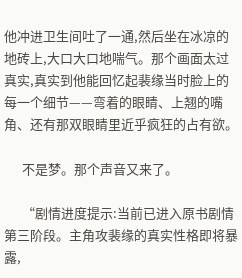他冲进卫生间吐了一通,然后坐在冰凉的地砖上,大口大口地喘气。那个画面太过真实,真实到他能回忆起裴缘当时脸上的每一个细节——弯着的眼睛、上翘的嘴角、还有那双眼睛里近乎疯狂的占有欲。

      不是梦。那个声音又来了。

      “剧情进度提示:当前已进入原书剧情第三阶段。主角攻裴缘的真实性格即将暴露,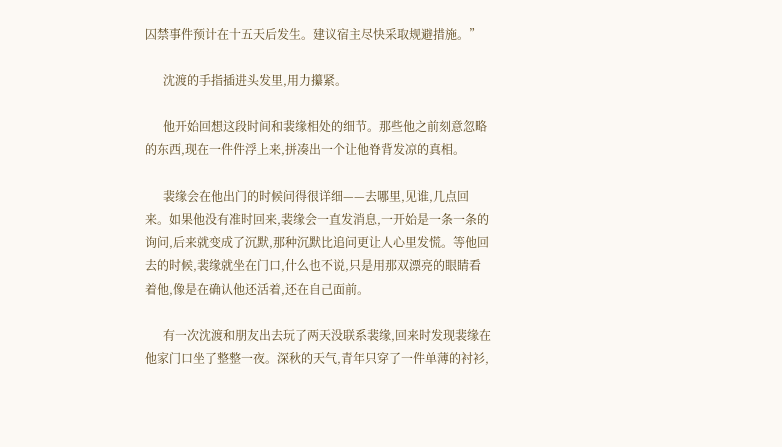囚禁事件预计在十五天后发生。建议宿主尽快采取规避措施。”

      沈渡的手指插进头发里,用力攥紧。

      他开始回想这段时间和裴缘相处的细节。那些他之前刻意忽略的东西,现在一件件浮上来,拼凑出一个让他脊背发凉的真相。

      裴缘会在他出门的时候问得很详细——去哪里,见谁,几点回来。如果他没有准时回来,裴缘会一直发消息,一开始是一条一条的询问,后来就变成了沉默,那种沉默比追问更让人心里发慌。等他回去的时候,裴缘就坐在门口,什么也不说,只是用那双漂亮的眼睛看着他,像是在确认他还活着,还在自己面前。

      有一次沈渡和朋友出去玩了两天没联系裴缘,回来时发现裴缘在他家门口坐了整整一夜。深秋的天气,青年只穿了一件单薄的衬衫,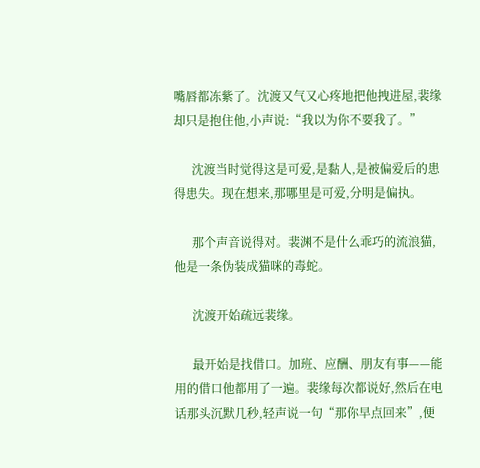嘴唇都冻紫了。沈渡又气又心疼地把他拽进屋,裴缘却只是抱住他,小声说:“我以为你不要我了。”

      沈渡当时觉得这是可爱,是黏人,是被偏爱后的患得患失。现在想来,那哪里是可爱,分明是偏执。

      那个声音说得对。裴渊不是什么乖巧的流浪猫,他是一条伪装成猫咪的毒蛇。

      沈渡开始疏远裴缘。

      最开始是找借口。加班、应酬、朋友有事——能用的借口他都用了一遍。裴缘每次都说好,然后在电话那头沉默几秒,轻声说一句“那你早点回来”,便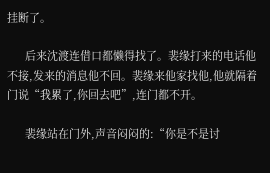挂断了。

      后来沈渡连借口都懒得找了。裴缘打来的电话他不接,发来的消息他不回。裴缘来他家找他,他就隔着门说“我累了,你回去吧”,连门都不开。

      裴缘站在门外,声音闷闷的:“你是不是讨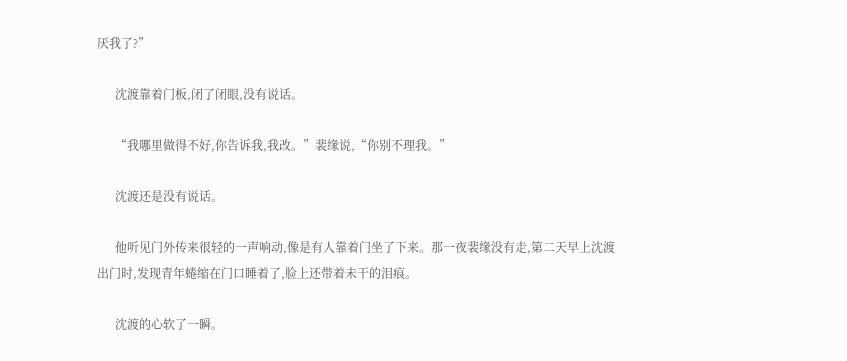厌我了?”

      沈渡靠着门板,闭了闭眼,没有说话。

      “我哪里做得不好,你告诉我,我改。”裴缘说,“你别不理我。”

      沈渡还是没有说话。

      他听见门外传来很轻的一声响动,像是有人靠着门坐了下来。那一夜裴缘没有走,第二天早上沈渡出门时,发现青年蜷缩在门口睡着了,脸上还带着未干的泪痕。

      沈渡的心软了一瞬。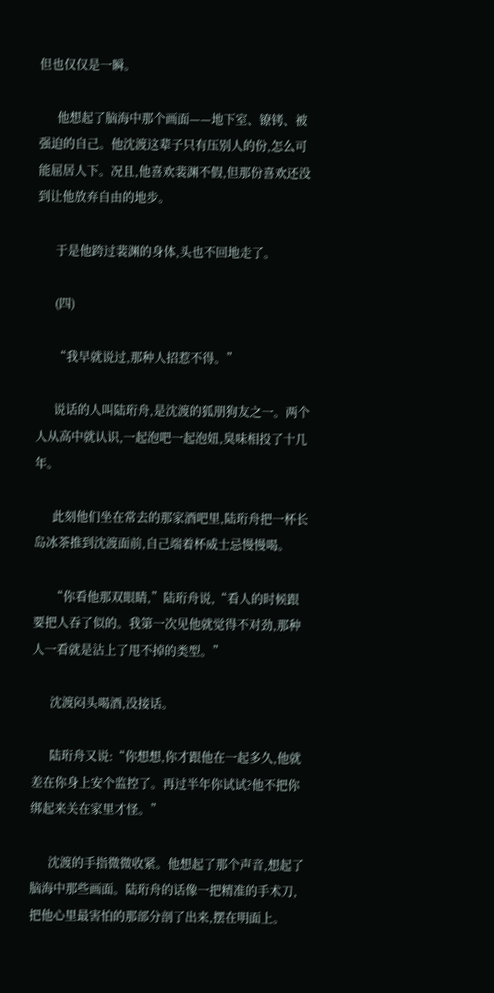但也仅仅是一瞬。

      他想起了脑海中那个画面——地下室、镣铐、被强迫的自己。他沈渡这辈子只有压别人的份,怎么可能屈居人下。况且,他喜欢裴渊不假,但那份喜欢还没到让他放弃自由的地步。

      于是他跨过裴渊的身体,头也不回地走了。

      (四)

      “我早就说过,那种人招惹不得。”

      说话的人叫陆珩舟,是沈渡的狐朋狗友之一。两个人从高中就认识,一起泡吧一起泡妞,臭味相投了十几年。

      此刻他们坐在常去的那家酒吧里,陆珩舟把一杯长岛冰茶推到沈渡面前,自己端着杯威士忌慢慢喝。

      “你看他那双眼睛,”陆珩舟说,“看人的时候跟要把人吞了似的。我第一次见他就觉得不对劲,那种人一看就是沾上了甩不掉的类型。”

      沈渡闷头喝酒,没接话。

      陆珩舟又说:“你想想,你才跟他在一起多久,他就差在你身上安个监控了。再过半年你试试?他不把你绑起来关在家里才怪。”

      沈渡的手指微微收紧。他想起了那个声音,想起了脑海中那些画面。陆珩舟的话像一把精准的手术刀,把他心里最害怕的那部分剖了出来,摆在明面上。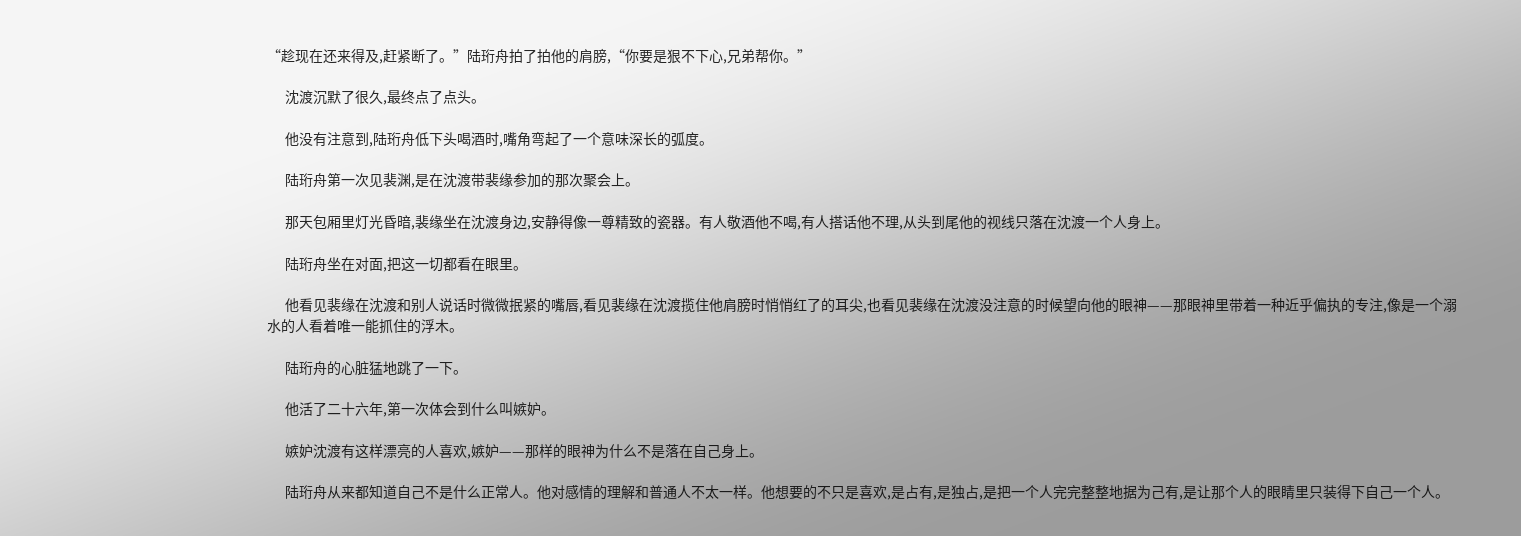“趁现在还来得及,赶紧断了。”陆珩舟拍了拍他的肩膀,“你要是狠不下心,兄弟帮你。”

      沈渡沉默了很久,最终点了点头。

      他没有注意到,陆珩舟低下头喝酒时,嘴角弯起了一个意味深长的弧度。

      陆珩舟第一次见裴渊,是在沈渡带裴缘参加的那次聚会上。

      那天包厢里灯光昏暗,裴缘坐在沈渡身边,安静得像一尊精致的瓷器。有人敬酒他不喝,有人搭话他不理,从头到尾他的视线只落在沈渡一个人身上。

      陆珩舟坐在对面,把这一切都看在眼里。

      他看见裴缘在沈渡和别人说话时微微抿紧的嘴唇,看见裴缘在沈渡揽住他肩膀时悄悄红了的耳尖,也看见裴缘在沈渡没注意的时候望向他的眼神——那眼神里带着一种近乎偏执的专注,像是一个溺水的人看着唯一能抓住的浮木。

      陆珩舟的心脏猛地跳了一下。

      他活了二十六年,第一次体会到什么叫嫉妒。

      嫉妒沈渡有这样漂亮的人喜欢,嫉妒——那样的眼神为什么不是落在自己身上。

      陆珩舟从来都知道自己不是什么正常人。他对感情的理解和普通人不太一样。他想要的不只是喜欢,是占有,是独占,是把一个人完完整整地据为己有,是让那个人的眼睛里只装得下自己一个人。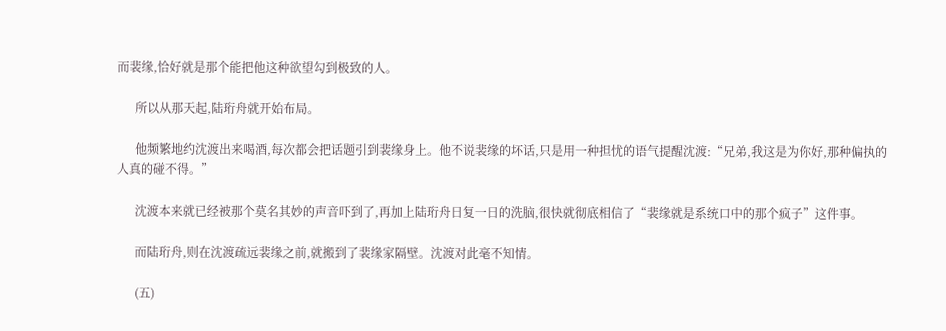而裴缘,恰好就是那个能把他这种欲望勾到极致的人。

      所以从那天起,陆珩舟就开始布局。

      他频繁地约沈渡出来喝酒,每次都会把话题引到裴缘身上。他不说裴缘的坏话,只是用一种担忧的语气提醒沈渡:“兄弟,我这是为你好,那种偏执的人真的碰不得。”

      沈渡本来就已经被那个莫名其妙的声音吓到了,再加上陆珩舟日复一日的洗脑,很快就彻底相信了“裴缘就是系统口中的那个疯子”这件事。

      而陆珩舟,则在沈渡疏远裴缘之前,就搬到了裴缘家隔壁。沈渡对此毫不知情。

      (五)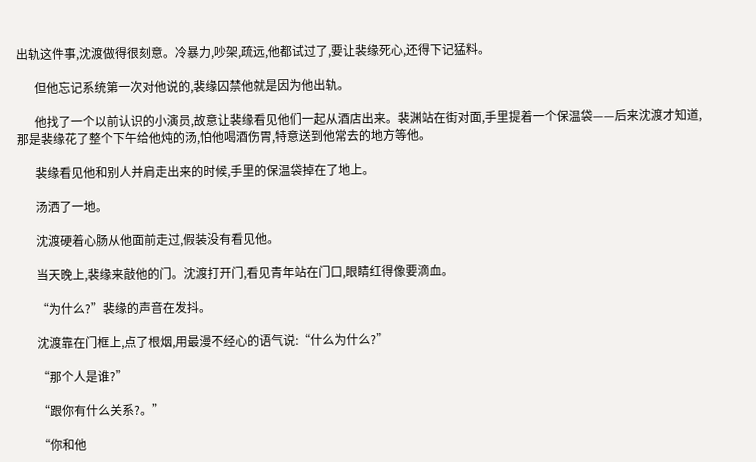出轨这件事,沈渡做得很刻意。冷暴力,吵架,疏远,他都试过了,要让裴缘死心,还得下记猛料。

      但他忘记系统第一次对他说的,裴缘囚禁他就是因为他出轨。

      他找了一个以前认识的小演员,故意让裴缘看见他们一起从酒店出来。裴渊站在街对面,手里提着一个保温袋——后来沈渡才知道,那是裴缘花了整个下午给他炖的汤,怕他喝酒伤胃,特意送到他常去的地方等他。

      裴缘看见他和别人并肩走出来的时候,手里的保温袋掉在了地上。

      汤洒了一地。

      沈渡硬着心肠从他面前走过,假装没有看见他。

      当天晚上,裴缘来敲他的门。沈渡打开门,看见青年站在门口,眼睛红得像要滴血。

      “为什么?”裴缘的声音在发抖。

      沈渡靠在门框上,点了根烟,用最漫不经心的语气说:“什么为什么?”

      “那个人是谁?”

      “跟你有什么关系?。”

      “你和他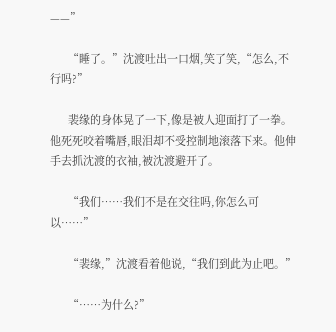——”

      “睡了。”沈渡吐出一口烟,笑了笑,“怎么,不行吗?”

      裴缘的身体晃了一下,像是被人迎面打了一拳。他死死咬着嘴唇,眼泪却不受控制地滚落下来。他伸手去抓沈渡的衣袖,被沈渡避开了。

      “我们……我们不是在交往吗,你怎么可以……”

      “裴缘,”沈渡看着他说,“我们到此为止吧。”

      “……为什么?”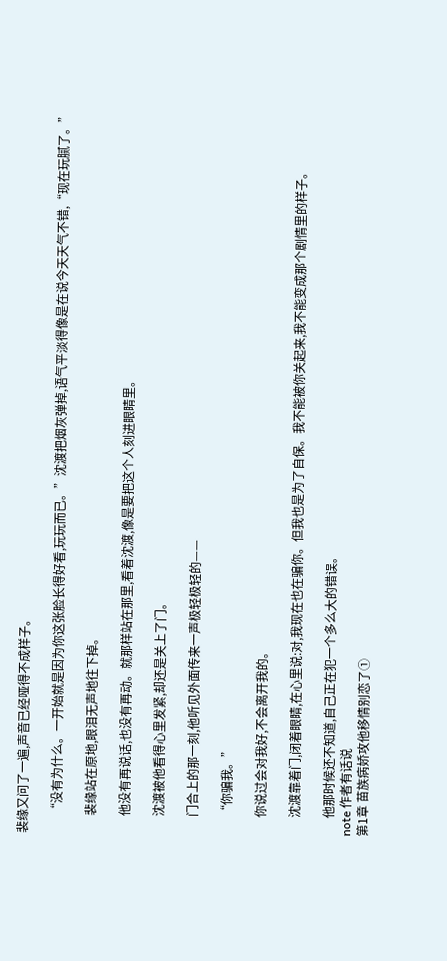裴缘又问了一遍,声音已经哑得不成样子。

      “没有为什么。一开始就是因为你这张脸长得好看,玩玩而已。”沈渡把烟灰弹掉,语气平淡得像是在说今天天气不错,“现在玩腻了。”

      裴缘站在原地,眼泪无声地往下掉。

      他没有再说话,也没有再动。就那样站在那里,看着沈渡,像是要把这个人刻进眼睛里。

      沈渡被他看得心里发紧,却还是关上了门。

      门合上的那一刻,他听见外面传来一声极轻极轻的——

      “你骗我。”

      你说过会对我好,不会离开我的。

      沈渡靠着门,闭着眼睛,在心里说:对,我现在也在骗你。但我也是为了自保。我不能被你关起来,我不能变成那个剧情里的样子。

      他那时候还不知道,自己正在犯一个多么大的错误。
note 作者有话说
第1章 苗族病娇攻他移情别恋了①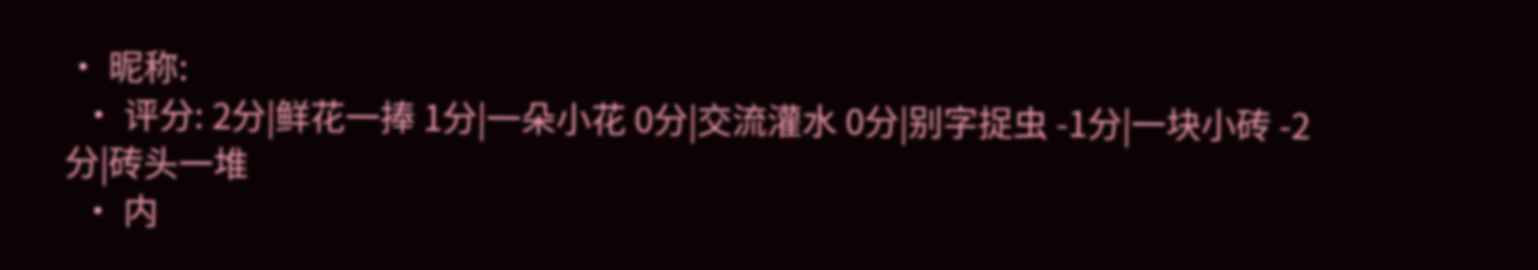• 昵称:
  • 评分: 2分|鲜花一捧 1分|一朵小花 0分|交流灌水 0分|别字捉虫 -1分|一块小砖 -2分|砖头一堆
  • 内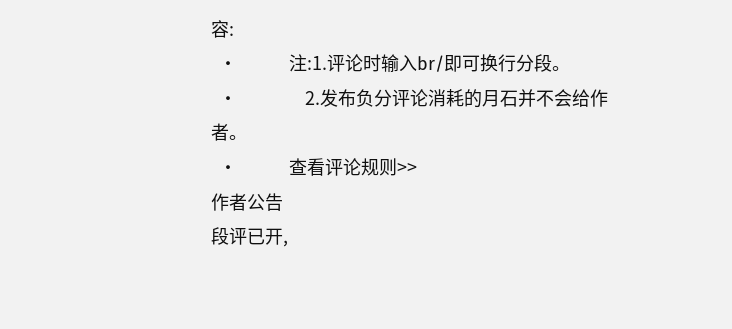容:
  •             注:1.评论时输入br/即可换行分段。
  •                 2.发布负分评论消耗的月石并不会给作者。
  •             查看评论规则>>
作者公告
段评已开,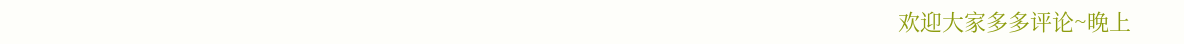欢迎大家多多评论~晚上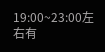19:00~23:00左右有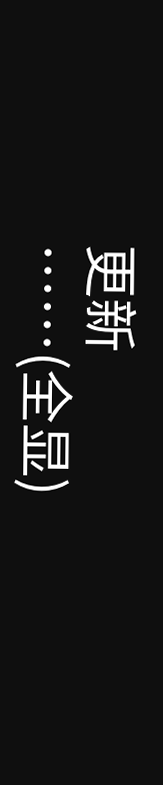更新
……(全显)